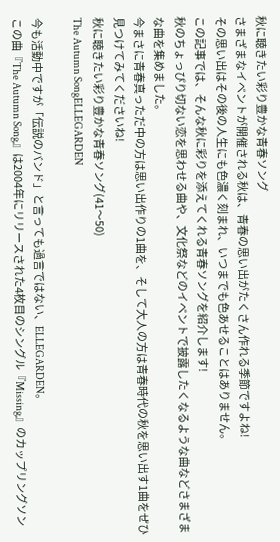秋に聴きたい彩り豊かな青春ソング
さまざまなイベントが開催される秋は、青春の思い出がたくさん作れる季節ですよね!
その思い出はその後の人生にも色濃く刻まれ、いつまでも色あせることはありません。
この記事では、そんな秋に彩りを添えてくれる青春ソングを紹介します!
秋のちょっぴり切ない恋を思わせる曲や、文化祭などのイベントで披露したくなるような曲などさまざまな曲を集めました。
今まさに青春真っただ中の方は思い出作りの1曲を、そして大人の方は青春時代の秋を思い出す1曲をぜひ見つけてみてくださいね!
秋に聴きたい彩り豊かな青春ソング(41〜50)
The Autumn SongELLEGARDEN

今も活動中ですが「伝説のバンド」と言っても過言ではない、ELLEGARDEN。
この曲『The Autumn Song』は2004年にリリースされた4枚目のシングル『Missing』のカップリングソン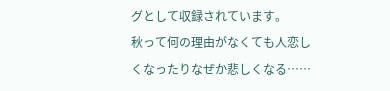グとして収録されています。
秋って何の理由がなくても人恋しくなったりなぜか悲しくなる……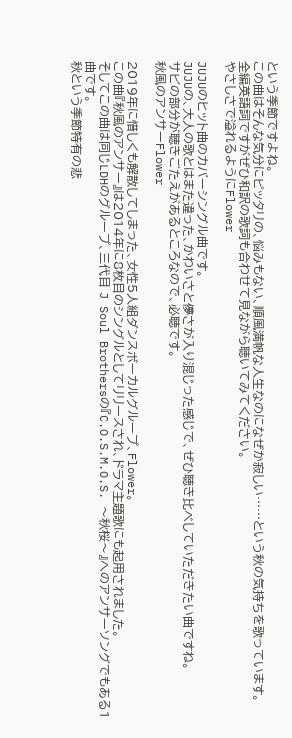という季節ですよね。
この曲はそんな気分にピッタリの、悩みもない、順風満帆な人生なのになぜか寂しい……という秋の気持ちを歌っています。
全編英語詞ですがぜひ和訳の歌詞も合わせて見ながら聴いてみてください。
やさしさで溢れるようにFlower

JUJUのヒット曲のカバーシングル曲です。
JUJUの、大人の歌とはまた違った、かわいさと儚さが入り混じった感じで、ぜひ聴き比べしていただきたい曲ですね。
サビの部分が聴きごたえがあるところなので、必聴です。
秋風のアンサーFlower

2019年に惜しくも解散してしまった、女性5人組ダンスボーカルグループ、Flower。
この曲『秋風のアンサー』は2014年に8枚目のシングルとしてリリースされ、ドラマ主題歌にも起用されました。
そしてこの曲は同じLDHのグループ、三代目 J Soul Brothersの『C.O.S.M.O.S. 〜秋桜〜』へのアンサーソングでもある1曲です。
秋という季節特有の悲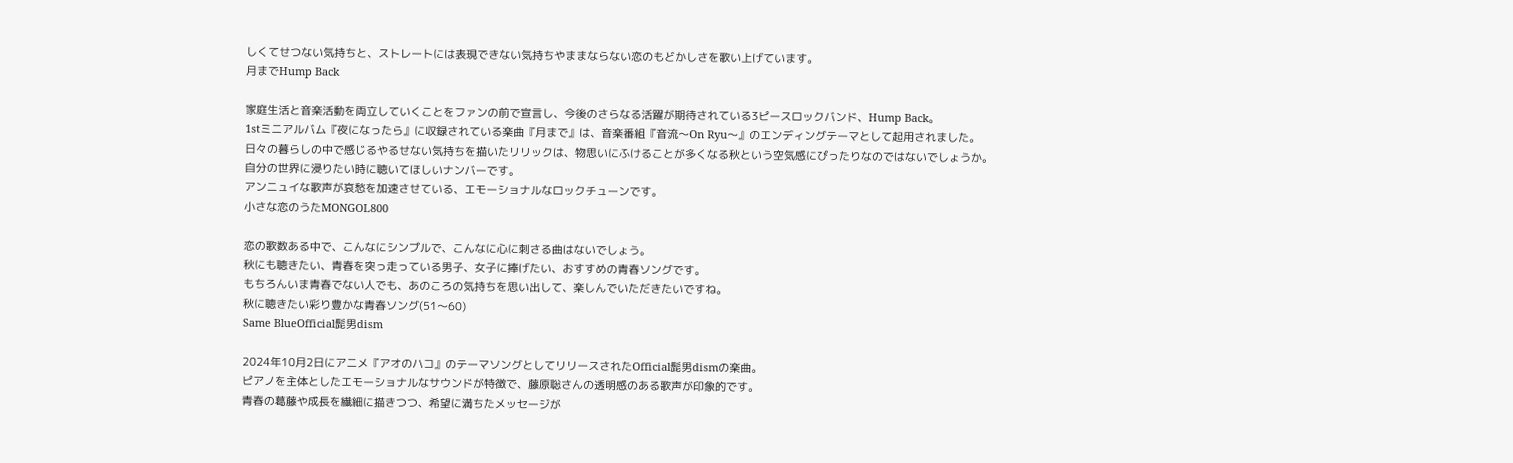しくてせつない気持ちと、ストレートには表現できない気持ちやままならない恋のもどかしさを歌い上げています。
月までHump Back

家庭生活と音楽活動を両立していくことをファンの前で宣言し、今後のさらなる活躍が期待されている3ピースロックバンド、Hump Back。
1stミニアルバム『夜になったら』に収録されている楽曲『月まで』は、音楽番組『音流〜On Ryu〜』のエンディングテーマとして起用されました。
日々の暮らしの中で感じるやるせない気持ちを描いたリリックは、物思いにふけることが多くなる秋という空気感にぴったりなのではないでしょうか。
自分の世界に浸りたい時に聴いてほしいナンバーです。
アンニュイな歌声が哀愁を加速させている、エモーショナルなロックチューンです。
小さな恋のうたMONGOL800

恋の歌数ある中で、こんなにシンプルで、こんなに心に刺さる曲はないでしょう。
秋にも聴きたい、青春を突っ走っている男子、女子に捧げたい、おすすめの青春ソングです。
もちろんいま青春でない人でも、あのころの気持ちを思い出して、楽しんでいただきたいですね。
秋に聴きたい彩り豊かな青春ソング(51〜60)
Same BlueOfficial髭男dism

2024年10月2日にアニメ『アオのハコ』のテーマソングとしてリリースされたOfficial髭男dismの楽曲。
ピアノを主体としたエモーショナルなサウンドが特徴で、藤原聡さんの透明感のある歌声が印象的です。
青春の葛藤や成長を繊細に描きつつ、希望に満ちたメッセージが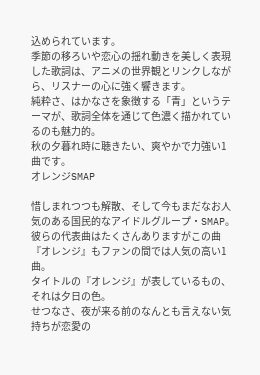込められています。
季節の移ろいや恋心の揺れ動きを美しく表現した歌詞は、アニメの世界観とリンクしながら、リスナーの心に強く響きます。
純粋さ、はかなさを象徴する「青」というテーマが、歌詞全体を通じて色濃く描かれているのも魅力的。
秋の夕暮れ時に聴きたい、爽やかで力強い1曲です。
オレンジSMAP

惜しまれつつも解散、そして今もまだなお人気のある国民的なアイドルグループ・SMAP。
彼らの代表曲はたくさんありますがこの曲『オレンジ』もファンの間では人気の高い1曲。
タイトルの『オレンジ』が表しているもの、それは夕日の色。
せつなさ、夜が来る前のなんとも言えない気持ちが恋愛の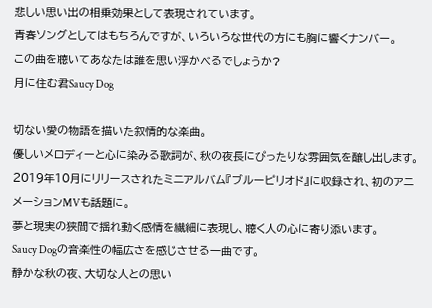悲しい思い出の相乗効果として表現されています。
青春ソングとしてはもちろんですが、いろいろな世代の方にも胸に響くナンバー。
この曲を聴いてあなたは誰を思い浮かべるでしょうか?
月に住む君Saucy Dog

切ない愛の物語を描いた叙情的な楽曲。
優しいメロディーと心に染みる歌詞が、秋の夜長にぴったりな雰囲気を醸し出します。
2019年10月にリリースされたミニアルバム『ブルーピリオド』に収録され、初のアニメーションMVも話題に。
夢と現実の狭間で揺れ動く感情を繊細に表現し、聴く人の心に寄り添います。
Saucy Dogの音楽性の幅広さを感じさせる一曲です。
静かな秋の夜、大切な人との思い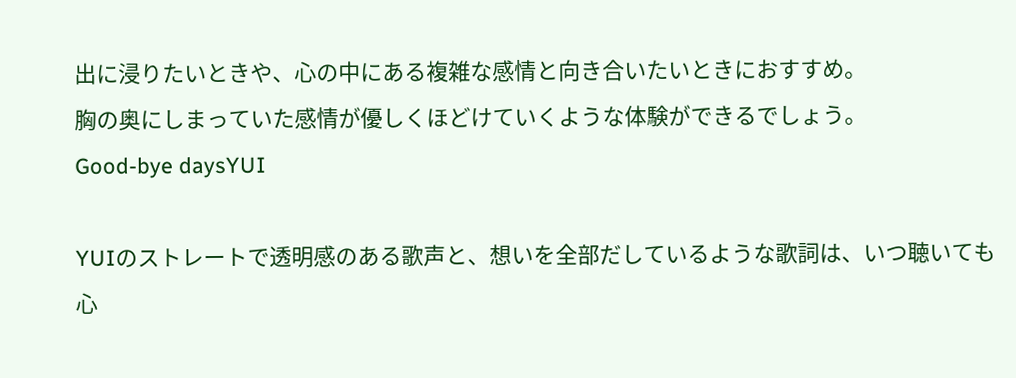出に浸りたいときや、心の中にある複雑な感情と向き合いたいときにおすすめ。
胸の奥にしまっていた感情が優しくほどけていくような体験ができるでしょう。
Good-bye daysYUI

YUIのストレートで透明感のある歌声と、想いを全部だしているような歌詞は、いつ聴いても心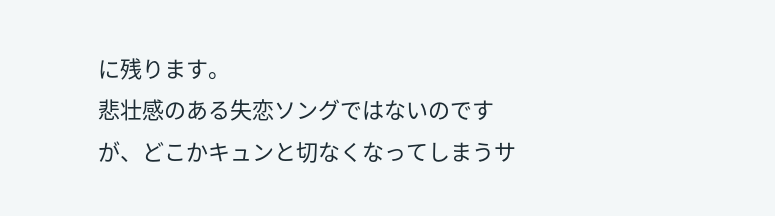に残ります。
悲壮感のある失恋ソングではないのですが、どこかキュンと切なくなってしまうサ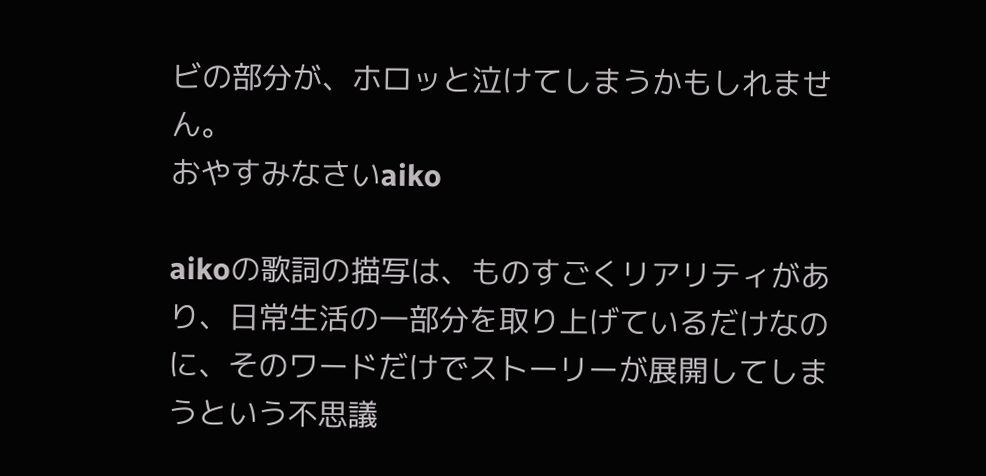ビの部分が、ホロッと泣けてしまうかもしれません。
おやすみなさいaiko

aikoの歌詞の描写は、ものすごくリアリティがあり、日常生活の一部分を取り上げているだけなのに、そのワードだけでストーリーが展開してしまうという不思議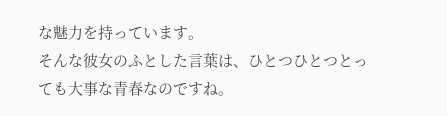な魅力を持っています。
そんな彼女のふとした言葉は、ひとつひとつとっても大事な青春なのですね。